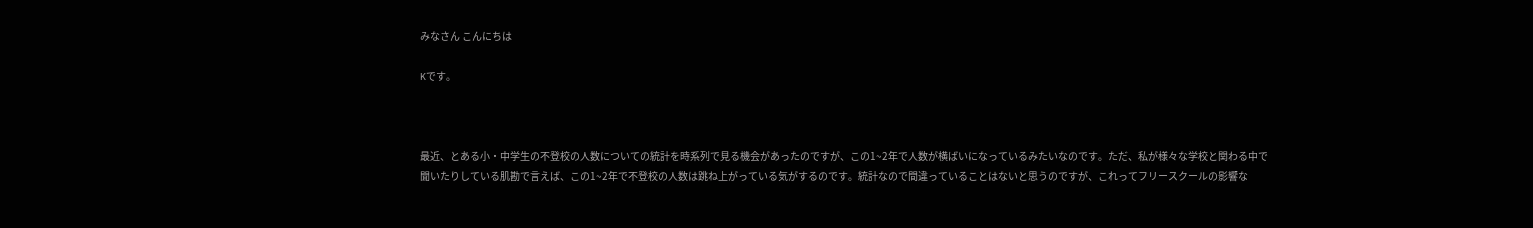みなさん こんにちは

Kです。



最近、とある小・中学生の不登校の人数についての統計を時系列で見る機会があったのですが、この1~2年で人数が横ばいになっているみたいなのです。ただ、私が様々な学校と関わる中で聞いたりしている肌勘で言えば、この1~2年で不登校の人数は跳ね上がっている気がするのです。統計なので間違っていることはないと思うのですが、これってフリースクールの影響な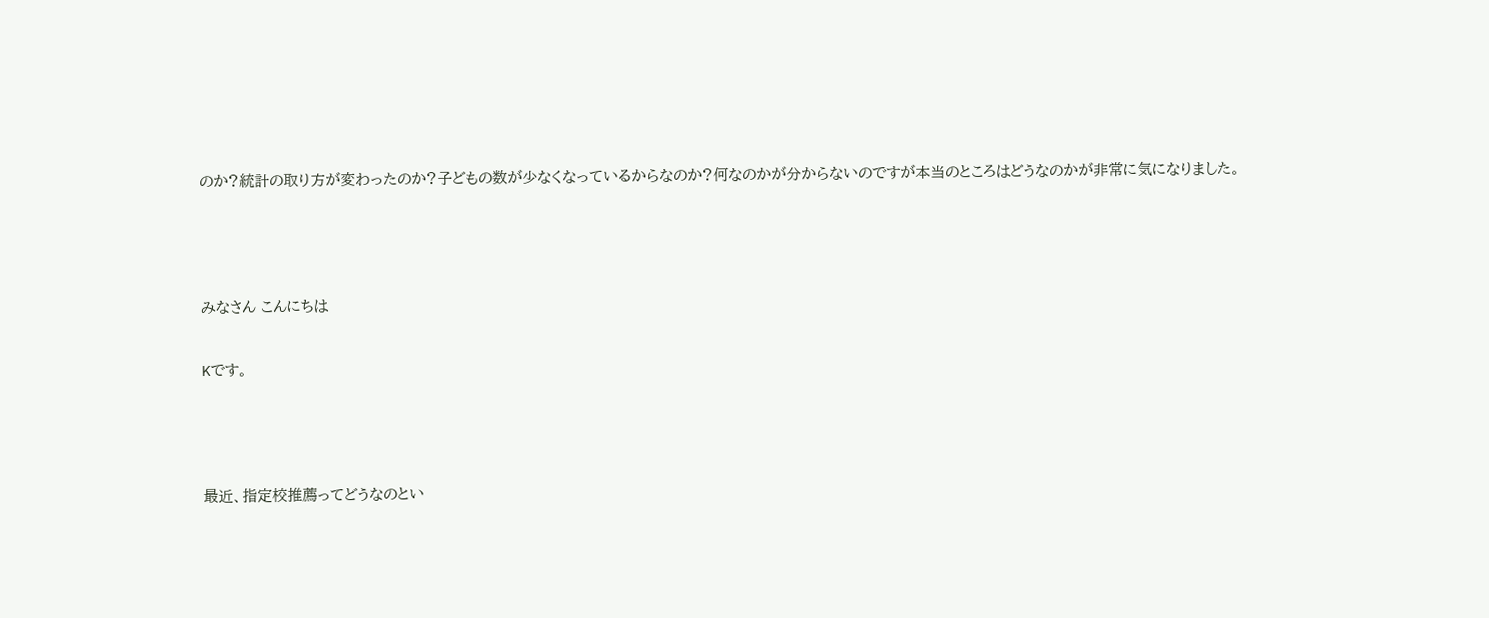のか?統計の取り方が変わったのか?子どもの数が少なくなっているからなのか?何なのかが分からないのですが本当のところはどうなのかが非常に気になりました。



みなさん こんにちは

Kです。



最近、指定校推薦ってどうなのとい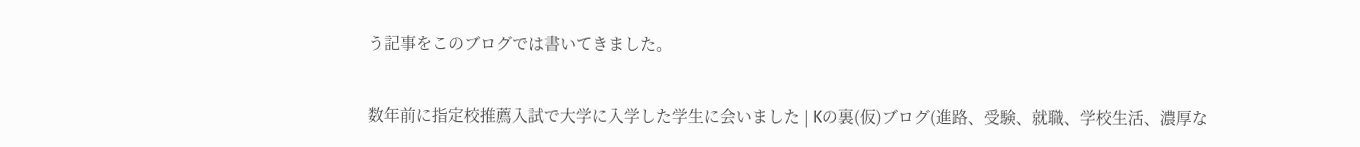う記事をこのブログでは書いてきました。

数年前に指定校推薦入試で大学に入学した学生に会いました | Kの裏(仮)ブログ(進路、受験、就職、学校生活、濃厚な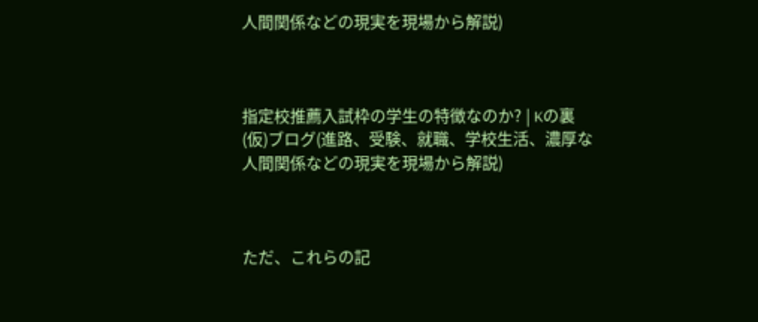人間関係などの現実を現場から解説)



指定校推薦入試枠の学生の特徴なのか? | Kの裏(仮)ブログ(進路、受験、就職、学校生活、濃厚な人間関係などの現実を現場から解説)



ただ、これらの記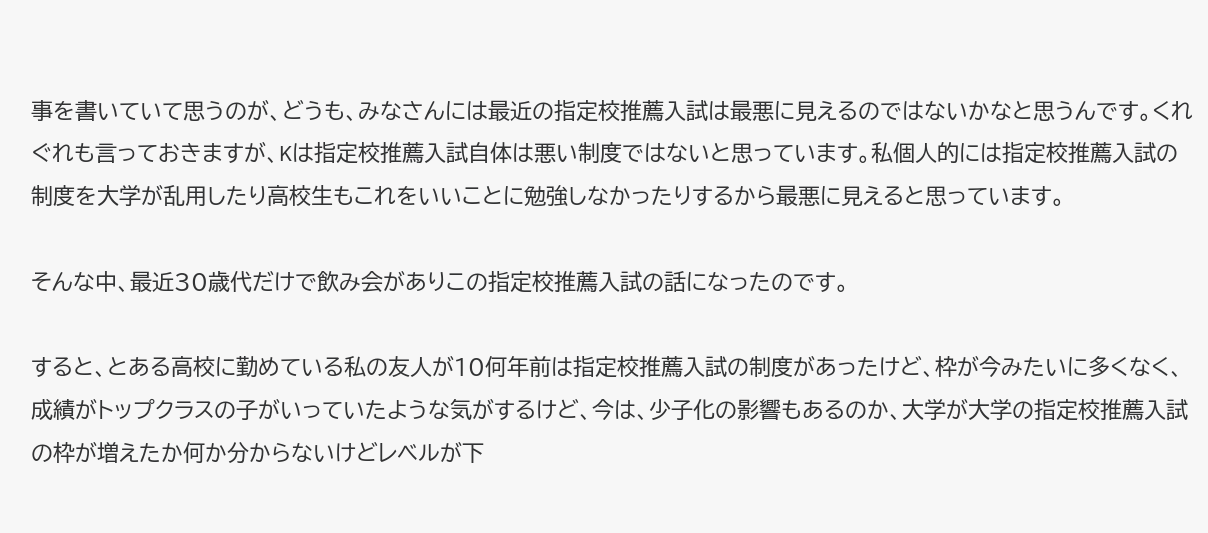事を書いていて思うのが、どうも、みなさんには最近の指定校推薦入試は最悪に見えるのではないかなと思うんです。くれぐれも言っておきますが、Kは指定校推薦入試自体は悪い制度ではないと思っています。私個人的には指定校推薦入試の制度を大学が乱用したり高校生もこれをいいことに勉強しなかったりするから最悪に見えると思っています。

そんな中、最近30歳代だけで飲み会がありこの指定校推薦入試の話になったのです。

すると、とある高校に勤めている私の友人が10何年前は指定校推薦入試の制度があったけど、枠が今みたいに多くなく、成績がトップクラスの子がいっていたような気がするけど、今は、少子化の影響もあるのか、大学が大学の指定校推薦入試の枠が増えたか何か分からないけどレベルが下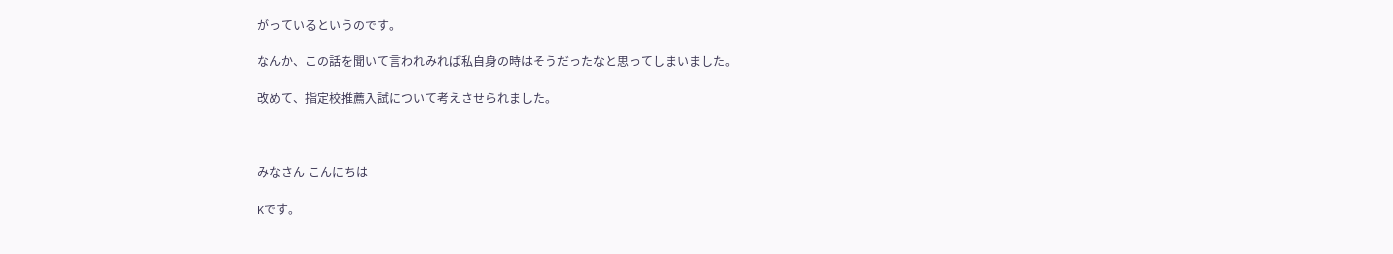がっているというのです。

なんか、この話を聞いて言われみれば私自身の時はそうだったなと思ってしまいました。

改めて、指定校推薦入試について考えさせられました。



みなさん こんにちは

Kです。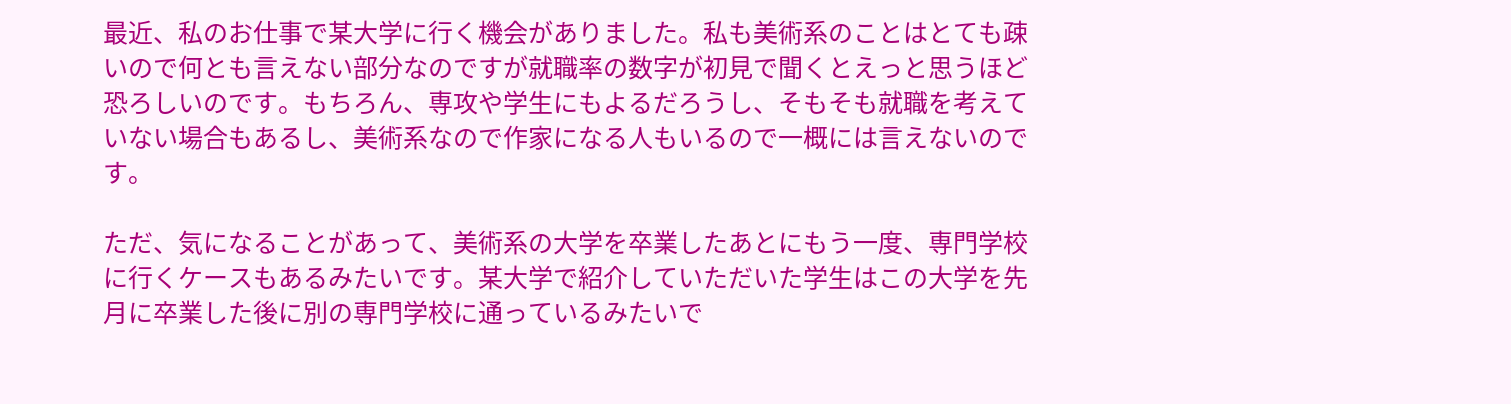最近、私のお仕事で某大学に行く機会がありました。私も美術系のことはとても疎いので何とも言えない部分なのですが就職率の数字が初見で聞くとえっと思うほど恐ろしいのです。もちろん、専攻や学生にもよるだろうし、そもそも就職を考えていない場合もあるし、美術系なので作家になる人もいるので一概には言えないのです。

ただ、気になることがあって、美術系の大学を卒業したあとにもう一度、専門学校に行くケースもあるみたいです。某大学で紹介していただいた学生はこの大学を先月に卒業した後に別の専門学校に通っているみたいで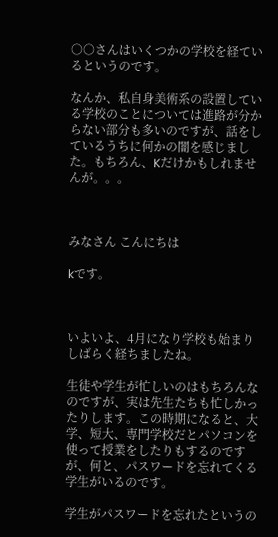○○さんはいくつかの学校を経ているというのです。

なんか、私自身美術系の設置している学校のことについては進路が分からない部分も多いのですが、話をしているうちに何かの闇を感じました。もちろん、Kだけかもしれませんが。。。



みなさん こんにちは

kです。



いよいよ、4月になり学校も始まりしばらく経ちましたね。

生徒や学生が忙しいのはもちろんなのですが、実は先生たちも忙しかったりします。この時期になると、大学、短大、専門学校だとパソコンを使って授業をしたりもするのですが、何と、パスワードを忘れてくる学生がいるのです。

学生がパスワードを忘れたというの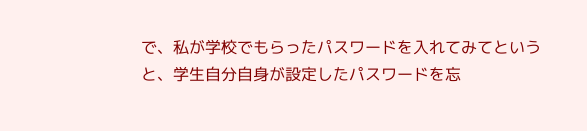で、私が学校でもらったパスワードを入れてみてというと、学生自分自身が設定したパスワードを忘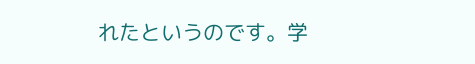れたというのです。学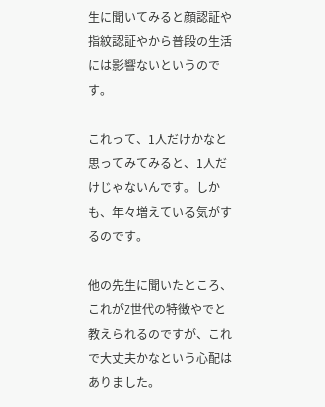生に聞いてみると顔認証や指紋認証やから普段の生活には影響ないというのです。

これって、1人だけかなと思ってみてみると、1人だけじゃないんです。しかも、年々増えている気がするのです。

他の先生に聞いたところ、これがZ世代の特徴やでと教えられるのですが、これで大丈夫かなという心配はありました。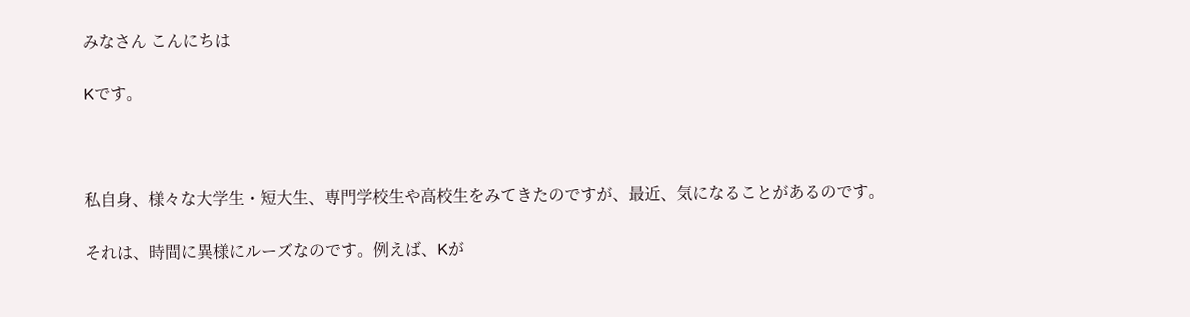みなさん こんにちは

Kです。



私自身、様々な大学生・短大生、専門学校生や高校生をみてきたのですが、最近、気になることがあるのです。

それは、時間に異様にルーズなのです。例えば、Kが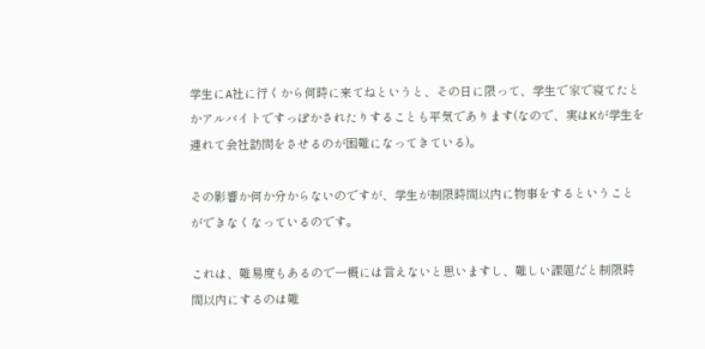学生にA社に行くから何時に来てねというと、その日に限って、学生で家で寝てたとかアルバイトですっぽかされたりすることも平気であります(なので、実はKが学生を連れて会社訪問をさせるのが困難になってきている)。

その影響か何か分からないのですが、学生が制限時間以内に物事をするということができなくなっているのです。

これは、難易度もあるので一概には言えないと思いますし、難しい課題だと制限時間以内にするのは難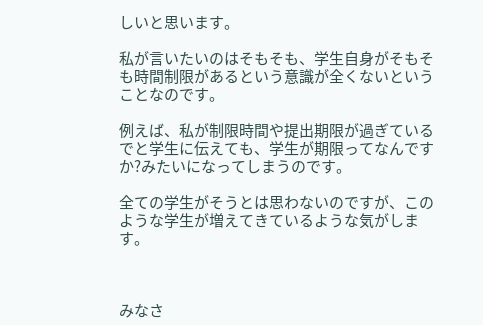しいと思います。

私が言いたいのはそもそも、学生自身がそもそも時間制限があるという意識が全くないということなのです。

例えば、私が制限時間や提出期限が過ぎているでと学生に伝えても、学生が期限ってなんですか?みたいになってしまうのです。

全ての学生がそうとは思わないのですが、このような学生が増えてきているような気がします。



みなさ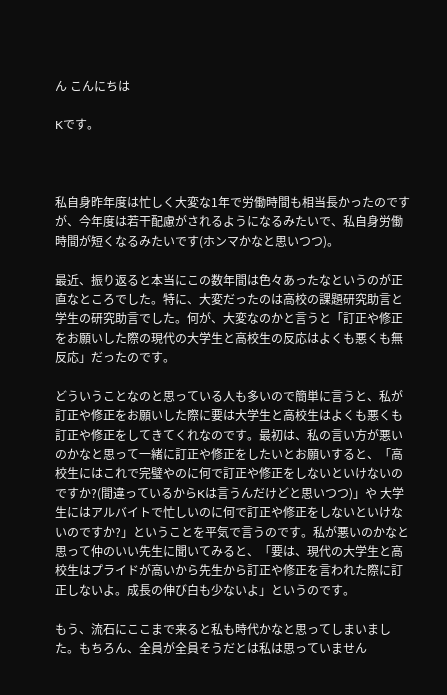ん こんにちは

Kです。



私自身昨年度は忙しく大変な1年で労働時間も相当長かったのですが、今年度は若干配慮がされるようになるみたいで、私自身労働時間が短くなるみたいです(ホンマかなと思いつつ)。

最近、振り返ると本当にこの数年間は色々あったなというのが正直なところでした。特に、大変だったのは高校の課題研究助言と学生の研究助言でした。何が、大変なのかと言うと「訂正や修正をお願いした際の現代の大学生と高校生の反応はよくも悪くも無反応」だったのです。

どういうことなのと思っている人も多いので簡単に言うと、私が訂正や修正をお願いした際に要は大学生と高校生はよくも悪くも訂正や修正をしてきてくれなのです。最初は、私の言い方が悪いのかなと思って一緒に訂正や修正をしたいとお願いすると、「高校生にはこれで完璧やのに何で訂正や修正をしないといけないのですか?(間違っているからKは言うんだけどと思いつつ)」や 大学生にはアルバイトで忙しいのに何で訂正や修正をしないといけないのですか?」ということを平気で言うのです。私が悪いのかなと思って仲のいい先生に聞いてみると、「要は、現代の大学生と高校生はプライドが高いから先生から訂正や修正を言われた際に訂正しないよ。成長の伸び白も少ないよ」というのです。

もう、流石にここまで来ると私も時代かなと思ってしまいました。もちろん、全員が全員そうだとは私は思っていません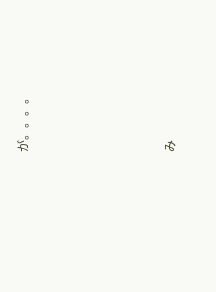が。。。。





み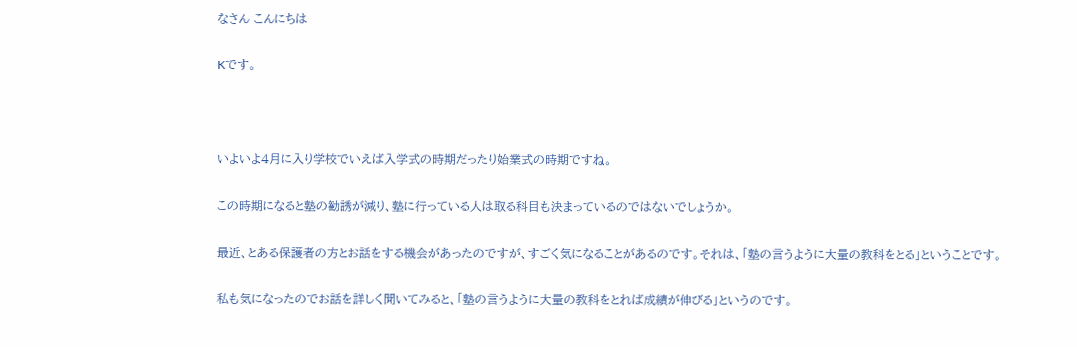なさん こんにちは

Kです。



いよいよ4月に入り学校でいえば入学式の時期だったり始業式の時期ですね。

この時期になると塾の勧誘が減り、塾に行っている人は取る科目も決まっているのではないでしょうか。

最近、とある保護者の方とお話をする機会があったのですが、すごく気になることがあるのです。それは、「塾の言うように大量の教科をとる」ということです。

私も気になったのでお話を詳しく聞いてみると、「塾の言うように大量の教科をとれば成績が伸びる」というのです。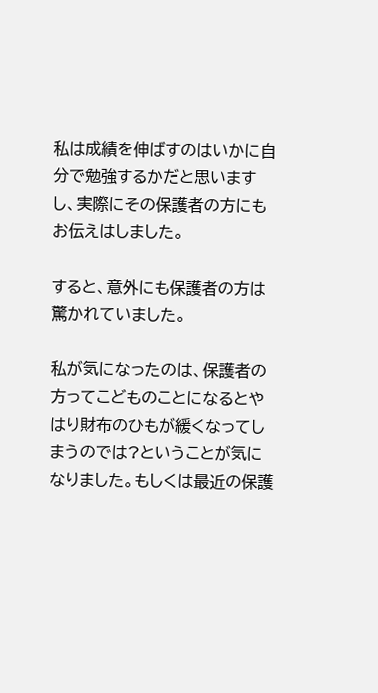私は成績を伸ばすのはいかに自分で勉強するかだと思いますし、実際にその保護者の方にもお伝えはしました。

すると、意外にも保護者の方は驚かれていました。

私が気になったのは、保護者の方ってこどものことになるとやはり財布のひもが緩くなってしまうのでは?ということが気になりました。もしくは最近の保護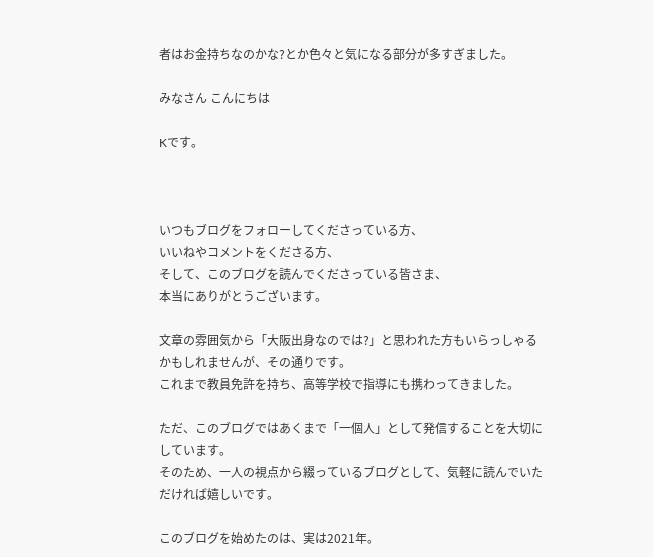者はお金持ちなのかな?とか色々と気になる部分が多すぎました。

みなさん こんにちは

Kです。



いつもブログをフォローしてくださっている方、
いいねやコメントをくださる方、
そして、このブログを読んでくださっている皆さま、
本当にありがとうございます。

文章の雰囲気から「大阪出身なのでは?」と思われた方もいらっしゃるかもしれませんが、その通りです。
これまで教員免許を持ち、高等学校で指導にも携わってきました。

ただ、このブログではあくまで「一個人」として発信することを大切にしています。
そのため、一人の視点から綴っているブログとして、気軽に読んでいただければ嬉しいです。

このブログを始めたのは、実は2021年。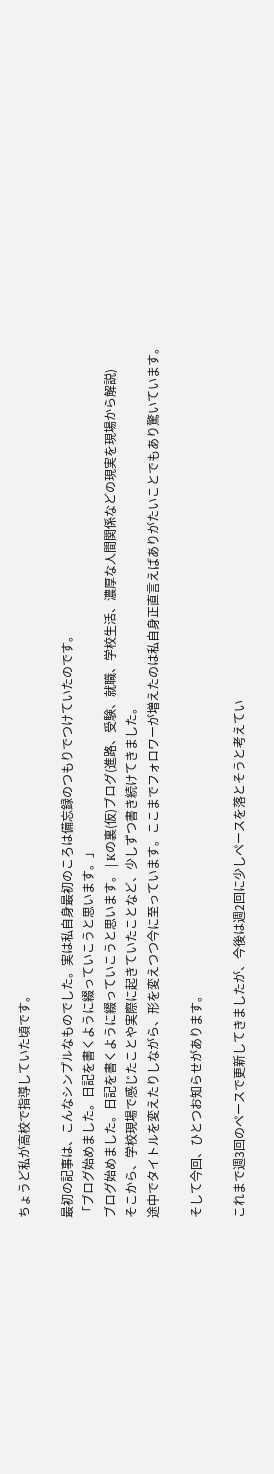ちょうど私が高校で指導していた頃です。

最初の記事は、こんなシンプルなものでした。実は私自身最初のころは備忘録のつもりでつけていたのです。
「ブログ始めました。日記を書くように綴っていこうと思います。」
ブログ始めました。日記を書くように綴っていこうと思います。 | Kの裏(仮)ブログ(進路、受験、就職、学校生活、濃厚な人間関係などの現実を現場から解説)
そこから、学校現場で感じたことや実際に起きていたことなど、少しずつ書き続けてきました。
途中でタイトルを変えたりしながら、形を変えつつ今に至っています。ここまでフォロワーが増えたのは私自身正直言えばありがたいことでもあり驚いています。

そして今回、ひとつお知らせがあります。

これまで週3回のペースで更新してきましたが、今後は週2回に少しペースを落とそうと考えてい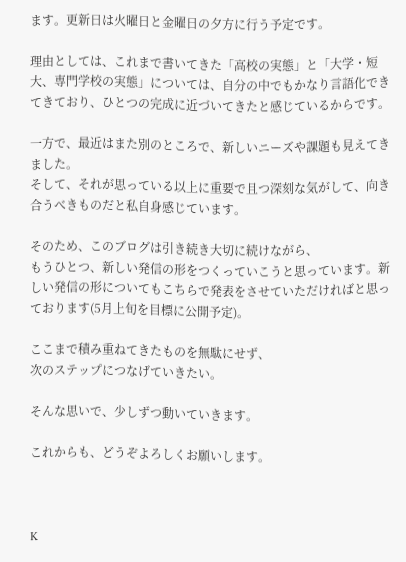ます。更新日は火曜日と金曜日の夕方に行う予定です。

理由としては、これまで書いてきた「高校の実態」と「大学・短大、専門学校の実態」については、自分の中でもかなり言語化できてきており、ひとつの完成に近づいてきたと感じているからです。

一方で、最近はまた別のところで、新しいニーズや課題も見えてきました。
そして、それが思っている以上に重要で且つ深刻な気がして、向き合うべきものだと私自身感じています。

そのため、このブログは引き続き大切に続けながら、
もうひとつ、新しい発信の形をつくっていこうと思っています。新しい発信の形についてもこちらで発表をさせていただければと思っております(5月上旬を目標に公開予定)。

ここまで積み重ねてきたものを無駄にせず、
次のステップにつなげていきたい。

そんな思いで、少しずつ動いていきます。

これからも、どうぞよろしくお願いします。



K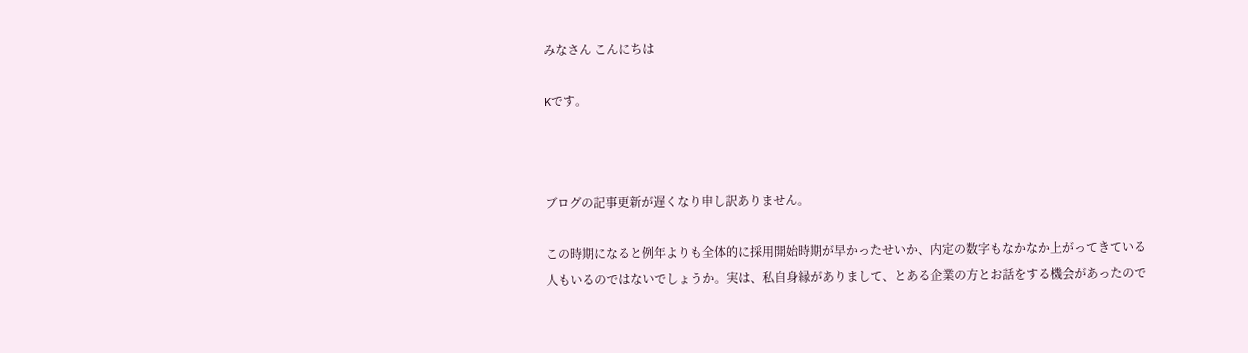みなさん こんにちは

Kです。



ブログの記事更新が遅くなり申し訳ありません。

この時期になると例年よりも全体的に採用開始時期が早かったせいか、内定の数字もなかなか上がってきている人もいるのではないでしょうか。実は、私自身縁がありまして、とある企業の方とお話をする機会があったので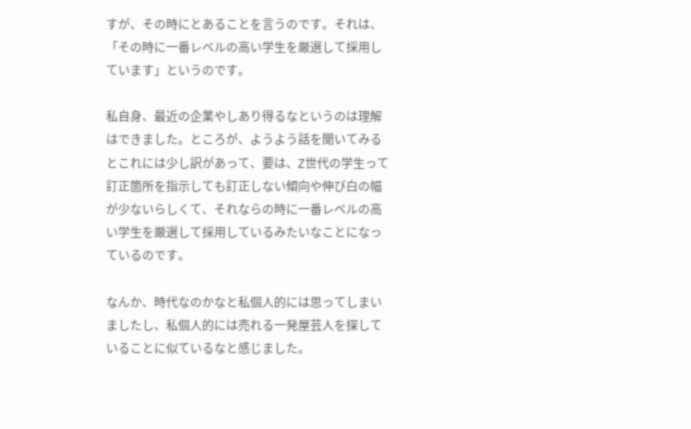すが、その時にとあることを言うのです。それは、「その時に一番レベルの高い学生を厳選して採用しています」というのです。

私自身、最近の企業やしあり得るなというのは理解はできました。ところが、ようよう話を聞いてみるとこれには少し訳があって、要は、Z世代の学生って訂正箇所を指示しても訂正しない傾向や伸び白の幅が少ないらしくて、それならの時に一番レベルの高い学生を厳選して採用しているみたいなことになっているのです。

なんか、時代なのかなと私個人的には思ってしまいましたし、私個人的には売れる一発屋芸人を探していることに似ているなと感じました。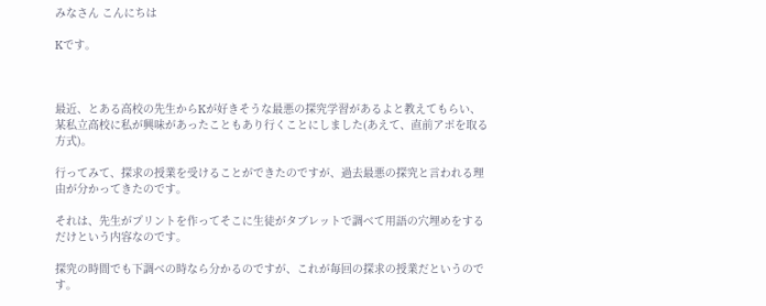みなさん こんにちは

Kです。



最近、とある高校の先生からKが好きそうな最悪の探究学習があるよと教えてもらい、某私立高校に私が興味があったこともあり行くことにしました(あえて、直前アポを取る方式)。

行ってみて、探求の授業を受けることができたのですが、過去最悪の探究と言われる理由が分かってきたのです。

それは、先生がプリントを作ってそこに生徒がタブレットで調べて用語の穴埋めをするだけという内容なのです。

探究の時間でも下調べの時なら分かるのですが、これが毎回の探求の授業だというのです。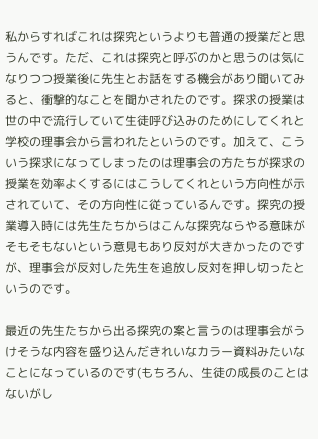私からすればこれは探究というよりも普通の授業だと思うんです。ただ、これは探究と呼ぶのかと思うのは気になりつつ授業後に先生とお話をする機会があり聞いてみると、衝撃的なことを聞かされたのです。探求の授業は世の中で流行していて生徒呼び込みのためにしてくれと学校の理事会から言われたというのです。加えて、こういう探求になってしまったのは理事会の方たちが探求の授業を効率よくするにはこうしてくれという方向性が示されていて、その方向性に従っているんです。探究の授業導入時には先生たちからはこんな探究ならやる意味がそもそもないという意見もあり反対が大きかったのですが、理事会が反対した先生を追放し反対を押し切ったというのです。

最近の先生たちから出る探究の案と言うのは理事会がうけそうな内容を盛り込んだきれいなカラー資料みたいなことになっているのです(もちろん、生徒の成長のことはないがし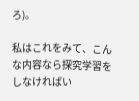ろ)。

私はこれをみて、こんな内容なら探究学習をしなければい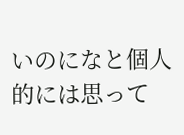いのになと個人的には思って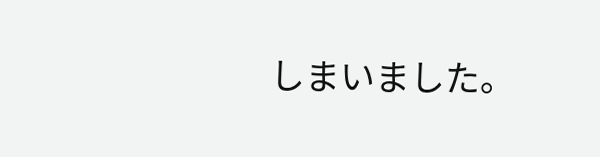しまいました。